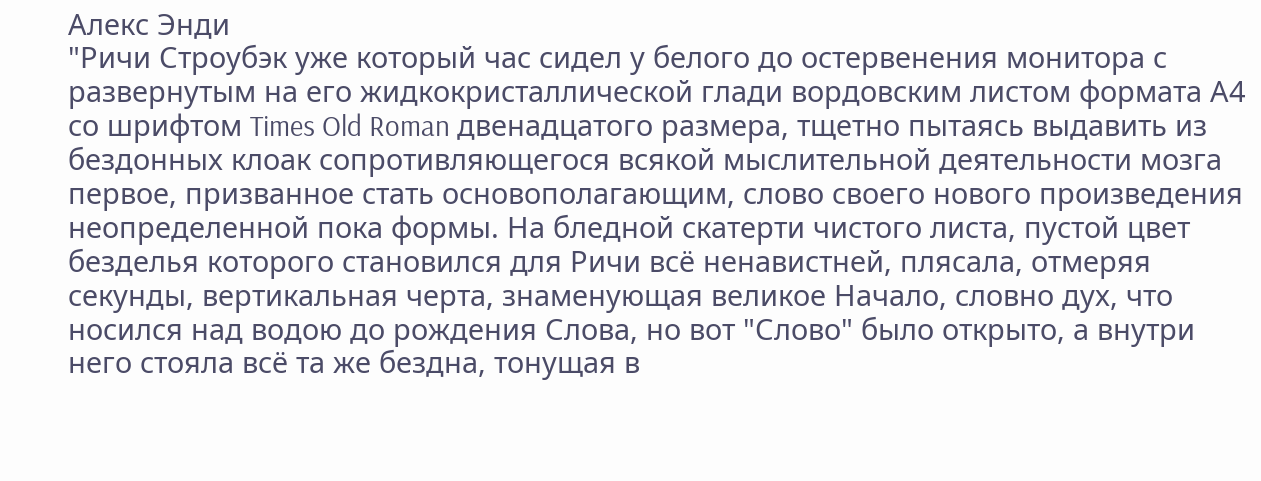Алекс Энди
"Ричи Строубэк уже который час сидел у белого до остервенения монитора с развернутым на его жидкокристаллической глади вордовским листом формата А4 со шрифтом Times Old Roman двенадцатого размера, тщетно пытаясь выдавить из бездонных клоак сопротивляющегося всякой мыслительной деятельности мозга первое, призванное стать основополагающим, слово своего нового произведения неопределенной пока формы. На бледной скатерти чистого листа, пустой цвет безделья которого становился для Ричи всё ненавистней, плясала, отмеряя секунды, вертикальная черта, знаменующая великое Начало, словно дух, что носился над водою до рождения Слова, но вот "Слово" было открыто, а внутри него стояла всё та же бездна, тонущая в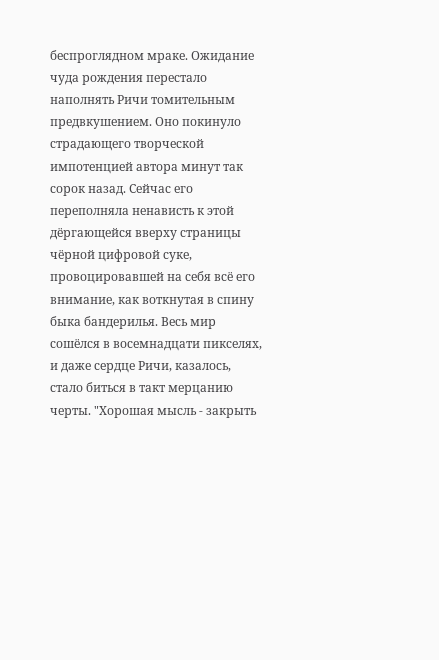беспроглядном мраке. Ожидание чуда рождения перестало наполнять Ричи томительным предвкушением. Оно покинуло страдающего творческой импотенцией автора минут так сорок назад. Сейчас его переполняла ненависть к этой дёргающейся вверху страницы чёрной цифровой суке, провоцировавшей на себя всё его внимание, как воткнутая в спину быка бандерилья. Весь мир сошёлся в восемнадцати пикселях, и даже сердце Ричи, казалось, стало биться в такт мерцанию черты. "Хорошая мысль - закрыть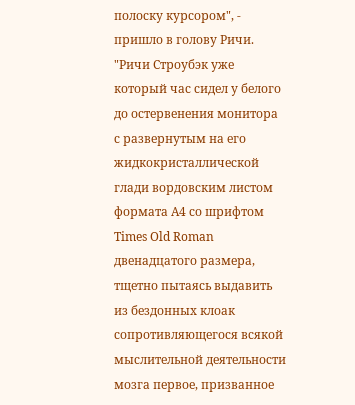полоску курсором", - пришло в голову Ричи. "Ричи Строубэк уже который час сидел у белого до остервенения монитора с развернутым на его жидкокристаллической глади вордовским листом формата А4 со шрифтом Times Old Roman двенадцатого размера, тщетно пытаясь выдавить из бездонных клоак сопротивляющегося всякой мыслительной деятельности мозга первое, призванное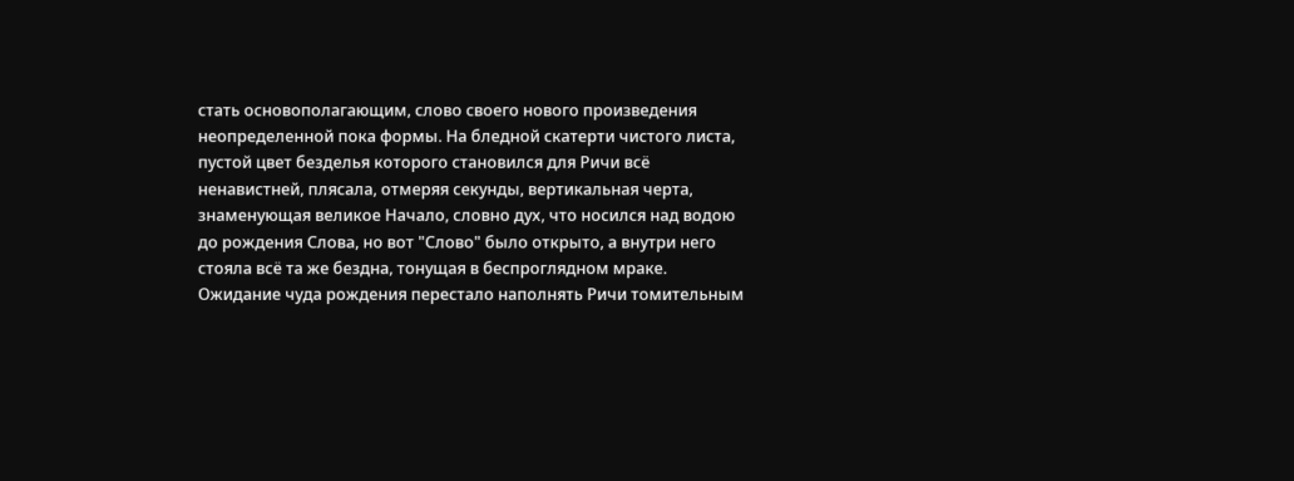стать основополагающим, слово своего нового произведения неопределенной пока формы. На бледной скатерти чистого листа, пустой цвет безделья которого становился для Ричи всё ненавистней, плясала, отмеряя секунды, вертикальная черта, знаменующая великое Начало, словно дух, что носился над водою до рождения Слова, но вот "Слово" было открыто, а внутри него стояла всё та же бездна, тонущая в беспроглядном мраке. Ожидание чуда рождения перестало наполнять Ричи томительным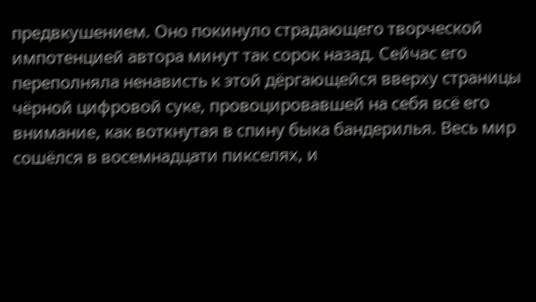предвкушением. Оно покинуло страдающего творческой импотенцией автора минут так сорок назад. Сейчас его переполняла ненависть к этой дёргающейся вверху страницы чёрной цифровой суке, провоцировавшей на себя всё его внимание, как воткнутая в спину быка бандерилья. Весь мир сошёлся в восемнадцати пикселях, и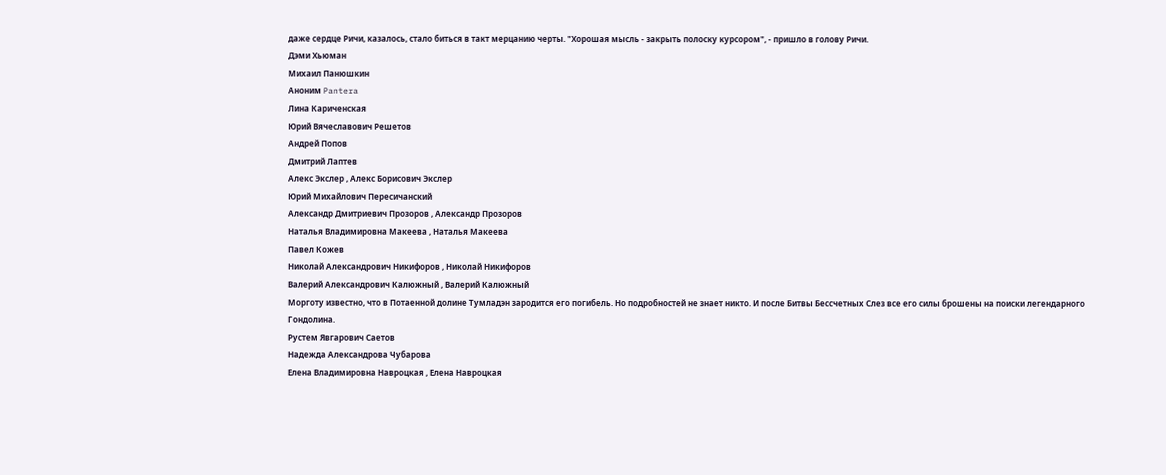даже сердце Ричи, казалось, стало биться в такт мерцанию черты. "Хорошая мысль - закрыть полоску курсором", - пришло в голову Ричи.
Дэми Хьюман
Михаил Панюшкин
Аноним Pantera
Лина Кариченская
Юрий Вячеславович Решетов
Андрей Попов
Дмитрий Лаптев
Алекс Экслер , Алекс Борисович Экслер
Юрий Михайлович Пересичанский
Александр Дмитриевич Прозоров , Александр Прозоров
Наталья Владимировна Макеева , Наталья Макеева
Павел Кожев
Николай Александрович Никифоров , Николай Никифоров
Валерий Александрович Калюжный , Валерий Калюжный
Морготу известно, что в Потаенной долине Тумладэн зародится его погибель. Но подробностей не знает никто. И после Битвы Бессчетных Слез все его силы брошены на поиски легендарного Гондолина.
Рустем Явгарович Саетов
Надежда Александрова Чубарова
Елена Владимировна Навроцкая , Елена Навроцкая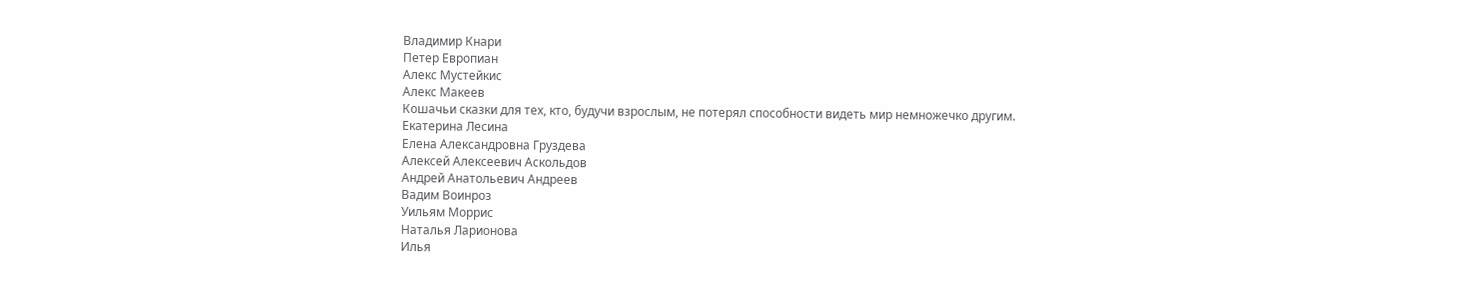Владимир Кнари
Петер Европиан
Алекс Мустейкис
Алекс Макеев
Кошачьи сказки для тех, кто, будучи взрослым, не потерял способности видеть мир немножечко другим.
Екатерина Лесина
Елена Александровна Груздева
Алексей Алексеевич Аскольдов
Андрей Анатольевич Андреев
Вадим Воинроз
Уильям Моррис
Наталья Ларионова
Илья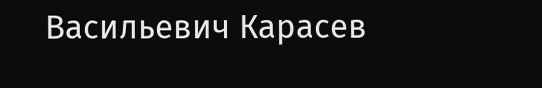Васильевич Карасев